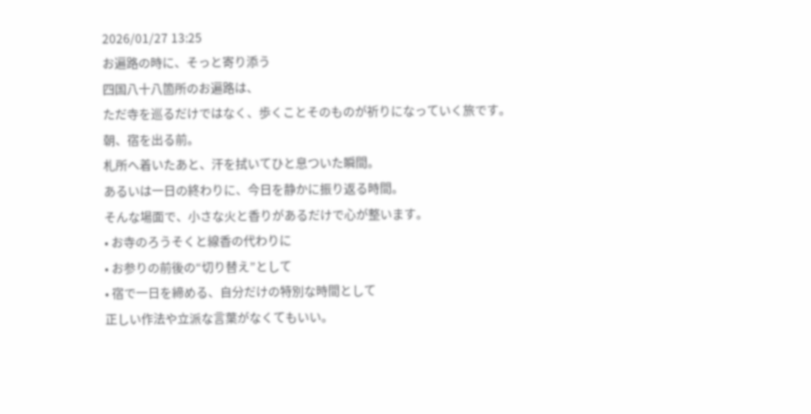2026/01/27 13:25
お遍路の時に、そっと寄り添う
四国八十八箇所のお遍路は、
ただ寺を巡るだけではなく、歩くことそのものが祈りになっていく旅です。
朝、宿を出る前。
札所へ着いたあと、汗を拭いてひと息ついた瞬間。
あるいは一日の終わりに、今日を静かに振り返る時間。
そんな場面で、小さな火と香りがあるだけで心が整います。
• お寺のろうそくと線香の代わりに
• お参りの前後の“切り替え”として
• 宿で一日を締める、自分だけの特別な時間として
正しい作法や立派な言葉がなくてもいい。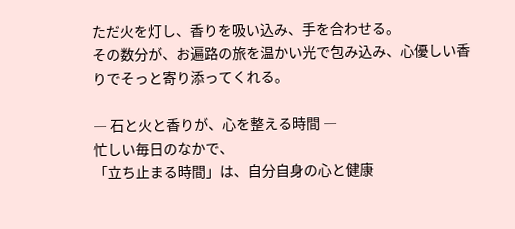ただ火を灯し、香りを吸い込み、手を合わせる。
その数分が、お遍路の旅を温かい光で包み込み、心優しい香りでそっと寄り添ってくれる。

― 石と火と香りが、心を整える時間 ―
忙しい毎日のなかで、
「立ち止まる時間」は、自分自身の心と健康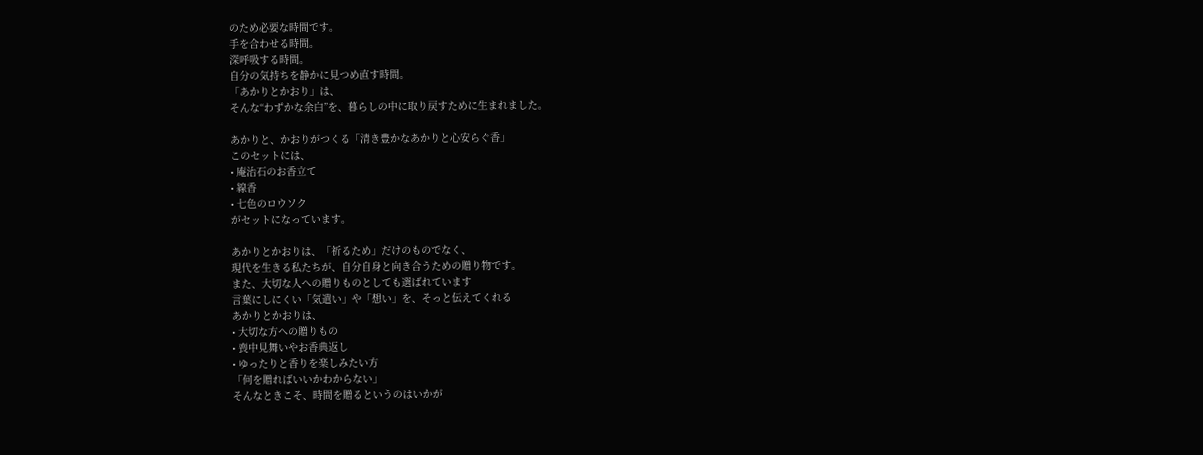のため必要な時間です。
手を合わせる時間。
深呼吸する時間。
自分の気持ちを静かに見つめ直す時間。
「あかりとかおり」は、
そんな“わずかな余白”を、暮らしの中に取り戻すために生まれました。

あかりと、かおりがつくる「清き豊かなあかりと心安らぐ香」
このセットには、
• 庵治石のお香立て
• 線香
• 七色のロウソク
がセットになっています。

あかりとかおりは、「祈るため」だけのものでなく、
現代を生きる私たちが、自分自身と向き合うための贈り物です。
また、大切な人への贈りものとしても選ばれています
言葉にしにくい「気遣い」や「想い」を、そっと伝えてくれる
あかりとかおりは、
• 大切な方への贈りもの
• 喪中見舞いやお香典返し
• ゆったりと香りを楽しみたい方
「何を贈ればいいかわからない」
そんなときこそ、時間を贈るというのはいかが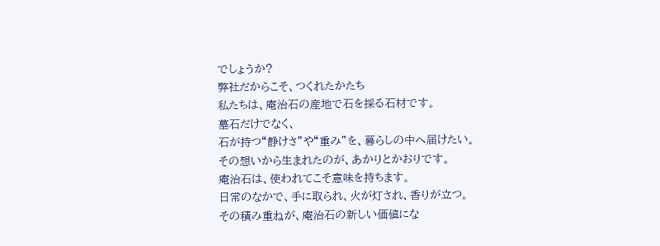でしょうか?
弊社だからこそ、つくれたかたち
私たちは、庵治石の産地で石を採る石材です。
墓石だけでなく、
石が持つ“静けさ”や“重み”を、暮らしの中へ届けたい。
その想いから生まれたのが、あかりとかおりです。
庵治石は、使われてこそ意味を持ちます。
日常のなかで、手に取られ、火が灯され、香りが立つ。
その積み重ねが、庵治石の新しい価値にな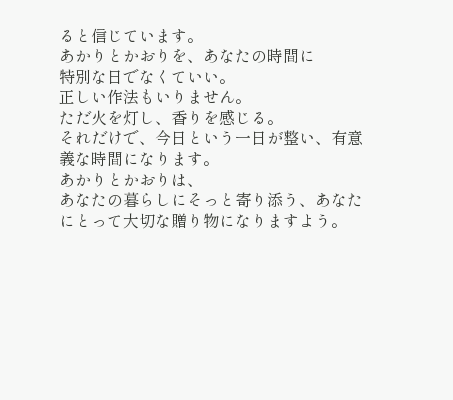ると信じています。
あかりとかおりを、あなたの時間に
特別な日でなくていい。
正しい作法もいりません。
ただ火を灯し、香りを感じる。
それだけで、今日という一日が整い、有意義な時間になります。
あかりとかおりは、
あなたの暮らしにそっと寄り添う、あなたにとって大切な贈り物になりますよう。